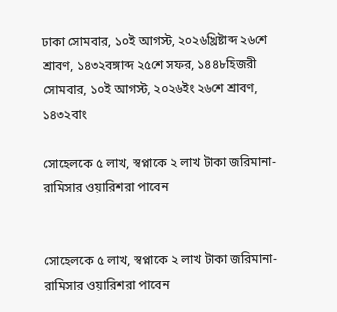ঢাকা সোমবার, ১০ই আগস্ট, ২০২৬খ্রিষ্টাব্দ ২৬শে শ্রাবণ, ১৪৩২বঙ্গাব্দ ২৫শে সফর, ১৪৪৮হিজরী
সোমবার, ১০ই আগস্ট, ২০২৬ইং ২৬শে শ্রাবণ, ১৪৩২বাং

সোহেলকে ৫ লাখ, স্বপ্নাকে ২ লাখ টাকা জরিমানা-রামিসার ওয়ারিশরা পাবেন


সোহেলকে ৫ লাখ, স্বপ্নাকে ২ লাখ টাকা জরিমানা-রামিসার ওয়ারিশরা পাবেন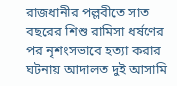রাজধানীর পল্লবীতে সাত বছরের শিশু রামিসা ধর্ষণের পর নৃশংসভাবে হত্যা করার ঘটনায় আদালত দুই আসামি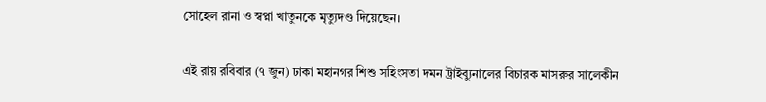সোহেল রানা ও স্বপ্না খাতুনকে মৃত্যুদণ্ড দিয়েছেন।

এই রায় রবিবার (৭ জুন) ঢাকা মহানগর শিশু সহিংসতা দমন ট্রাইব্যুনালের বিচারক মাসরুর সালেকীন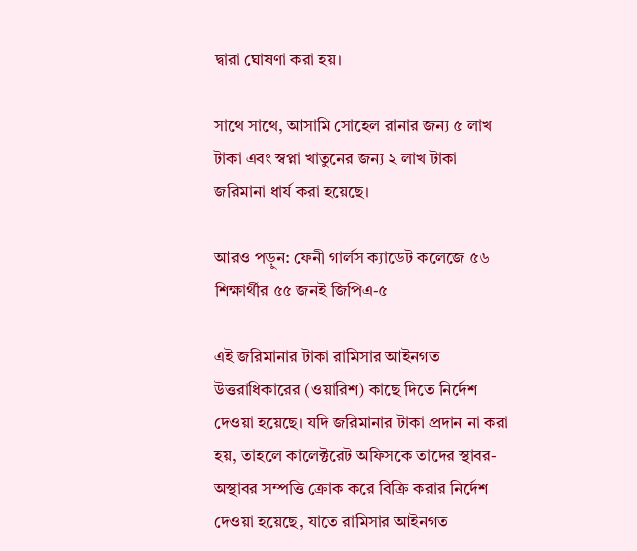দ্বারা ঘোষণা করা হয়।

সাথে সাথে, আসামি সোহেল রানার জন্য ৫ লাখ টাকা এবং স্বপ্না খাতুনের জন্য ২ লাখ টাকা জরিমানা ধার্য করা হয়েছে।

আরও পড়ুন: ফেনী গার্লস ক্যাডেট কলেজে ৫৬ শিক্ষার্থীর ৫৫ জনই জিপিএ-৫

এই জরিমানার টাকা রামিসার আইনগত উত্তরাধিকারের (ওয়ারিশ) কাছে দিতে নির্দেশ দেওয়া হয়েছে। যদি জরিমানার টাকা প্রদান না করা হয়, তাহলে কালেক্টরেট অফিসকে তাদের স্থাবর-অস্থাবর সম্পত্তি ক্রোক করে বিক্রি করার নির্দেশ দেওয়া হয়েছে, যাতে রামিসার আইনগত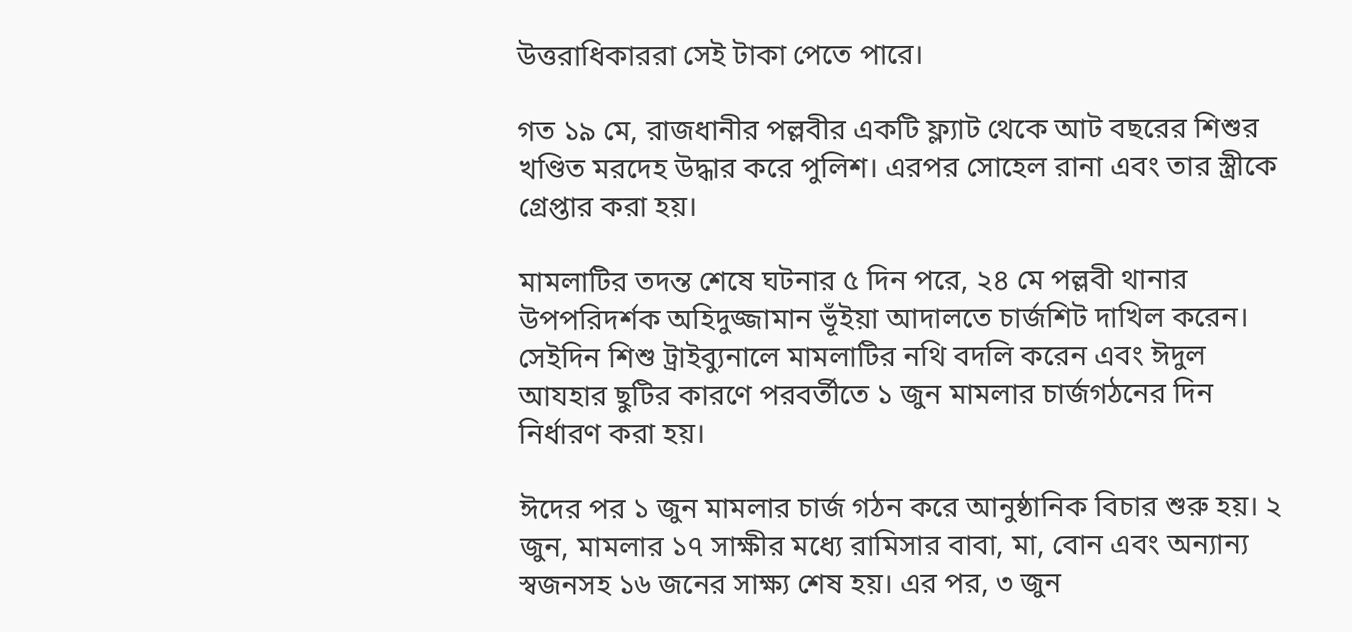উত্তরাধিকাররা সেই টাকা পেতে পারে।

গত ১৯ মে, রাজধানীর পল্লবীর একটি ফ্ল্যাট থেকে আট বছরের শিশুর খণ্ডিত মরদেহ উদ্ধার করে পুলিশ। এরপর সোহেল রানা এবং তার স্ত্রীকে গ্রেপ্তার করা হয়।

মামলাটির তদন্ত শেষে ঘটনার ৫ দিন পরে, ২৪ মে পল্লবী থানার উপপরিদর্শক অহিদুজ্জামান ভূঁইয়া আদালতে চার্জশিট দাখিল করেন। সেইদিন শিশু ট্রাইব্যুনালে মামলাটির নথি বদলি করেন এবং ঈদুল আযহার ছুটির কারণে পরবর্তীতে ১ জুন মামলার চার্জগঠনের দিন নির্ধারণ করা হয়।

ঈদের পর ১ জুন মামলার চার্জ গঠন করে আনুষ্ঠানিক বিচার শুরু হয়। ২ জুন, মামলার ১৭ সাক্ষীর মধ্যে রামিসার বাবা, মা, বোন এবং অন্যান্য স্বজনসহ ১৬ জনের সাক্ষ্য শেষ হয়। এর পর, ৩ জুন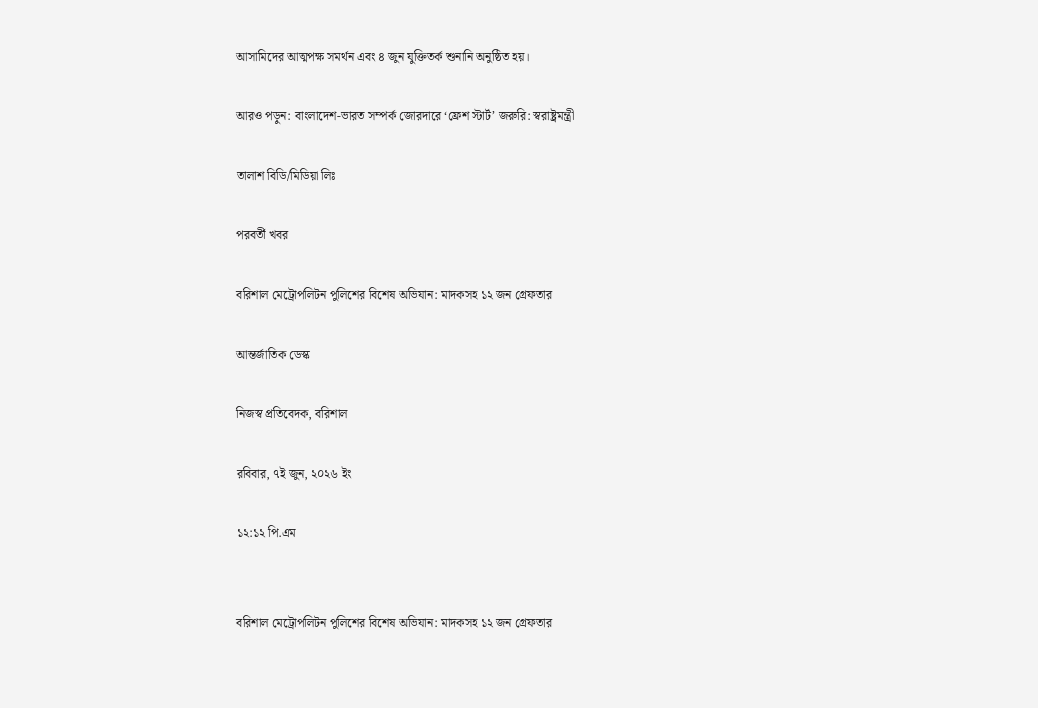আসামিদের আত্মপক্ষ সমর্থন এবং ৪ জুন যুক্তিতর্ক শুনানি অনুষ্ঠিত হয়।

আরও পড়ুন: বাংলাদেশ-ভারত সম্পর্ক জোরদারে ‘ফ্রেশ স্টার্ট’ জরুরি: স্বরাষ্ট্রমন্ত্রী

তালাশ বিডি/মিডিয়া লিঃ

পরবর্তী খবর

বরিশাল মেট্রোপলিটন পুলিশের বিশেষ অভিযান: মাদকসহ ১২ জন গ্রেফতার

আন্তর্জাতিক ডেস্ক

নিজস্ব প্রতিবেদক, বরিশাল

রবিবার, ৭ই জুন, ২০২৬ ইং

১২:১২ পি.এম


বরিশাল মেট্রোপলিটন পুলিশের বিশেষ অভিযান: মাদকসহ ১২ জন গ্রেফতার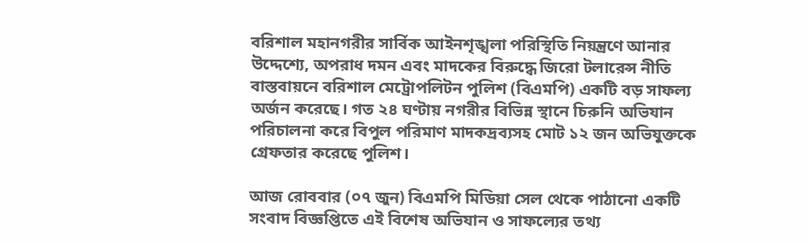বরিশাল মহানগরীর সার্বিক আইনশৃঙ্খলা পরিস্থিতি নিয়ন্ত্রণে আনার উদ্দেশ্যে, অপরাধ দমন এবং মাদকের বিরুদ্ধে জিরো টলারেন্স নীতি বাস্তবায়নে বরিশাল মেট্রোপলিটন পুলিশ (বিএমপি) একটি বড় সাফল্য অর্জন করেছে। গত ২৪ ঘণ্টায় নগরীর বিভিন্ন স্থানে চিরুনি অভিযান পরিচালনা করে বিপুল পরিমাণ মাদকদ্রব্যসহ মোট ১২ জন অভিযুক্তকে গ্রেফতার করেছে পুলিশ।

আজ রোববার (০৭ জুন) বিএমপি মিডিয়া সেল থেকে পাঠানো একটি সংবাদ বিজ্ঞপ্তিতে এই বিশেষ অভিযান ও সাফল্যের তথ্য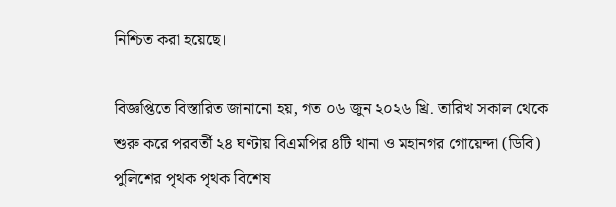নিশ্চিত করা হয়েছে।

বিজ্ঞপ্তিতে বিস্তারিত জানানো হয়, গত ০৬ জুন ২০২৬ খ্রি. তারিখ সকাল থেকে শুরু করে পরবর্তী ২৪ ঘণ্টায় বিএমপির ৪টি থানা ও মহানগর গোয়েন্দা (ডিবি) পুলিশের পৃথক পৃথক বিশেষ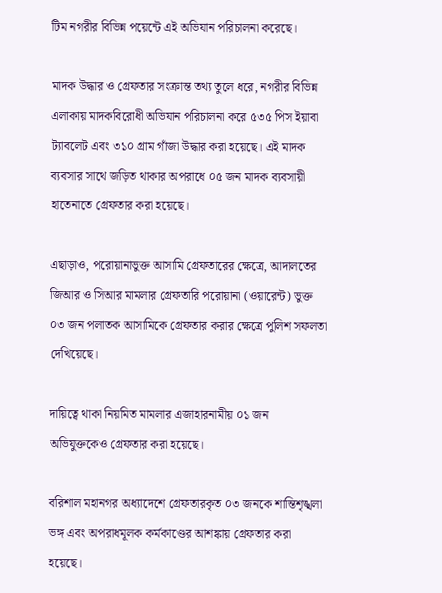টিম নগরীর বিভিন্ন পয়েন্টে এই অভিযান পরিচালনা করেছে।

মাদক উদ্ধার ও গ্রেফতার সংক্রান্ত তথ্য তুলে ধরে, নগরীর বিভিন্ন এলাকায় মাদকবিরোধী অভিযান পরিচালনা করে ৫৩৫ পিস ইয়াবা ট্যাবলেট এবং ৩১০ গ্রাম গাঁজা উদ্ধার করা হয়েছে। এই মাদক ব্যবসার সাথে জড়িত থাকার অপরাধে ০৫ জন মাদক ব্যবসায়ী হাতেনাতে গ্রেফতার করা হয়েছে।

এছাড়াও, পরোয়ানাভুক্ত আসামি গ্রেফতারের ক্ষেত্রে, আদালতের জিআর ও সিআর মামলার গ্রেফতারি পরোয়ানা (ওয়ারেন্ট) ভুক্ত ০৩ জন পলাতক আসামিকে গ্রেফতার করার ক্ষেত্রে পুলিশ সফলতা দেখিয়েছে।

দায়িত্বে থাকা নিয়মিত মামলার এজাহারনামীয় ০১ জন অভিযুক্তকেও গ্রেফতার করা হয়েছে।

বরিশাল মহানগর অধ্যাদেশে গ্রেফতারকৃত ০৩ জনকে শান্তিশৃঙ্খলা ভঙ্গ এবং অপরাধমূলক কর্মকাণ্ডের আশঙ্কায় গ্রেফতার করা হয়েছে।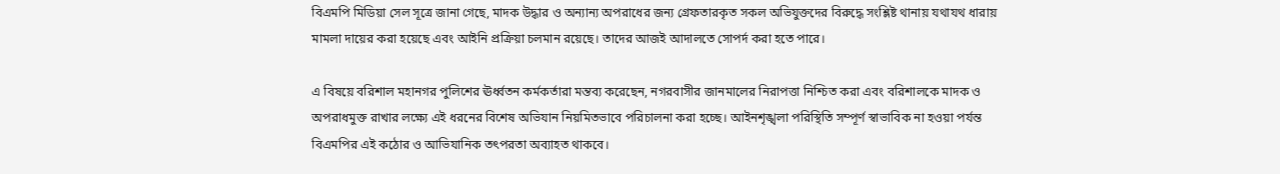বিএমপি মিডিয়া সেল সূত্রে জানা গেছে, মাদক উদ্ধার ও অন্যান্য অপরাধের জন্য গ্রেফতারকৃত সকল অভিযুক্তদের বিরুদ্ধে সংশ্লিষ্ট থানায় যথাযথ ধারায় মামলা দায়ের করা হয়েছে এবং আইনি প্রক্রিয়া চলমান রয়েছে। তাদের আজই আদালতে সোপর্দ করা হতে পারে।

এ বিষয়ে বরিশাল মহানগর পুলিশের ঊর্ধ্বতন কর্মকর্তারা মন্তব্য করেছেন, নগরবাসীর জানমালের নিরাপত্তা নিশ্চিত করা এবং বরিশালকে মাদক ও অপরাধমুক্ত রাখার লক্ষ্যে এই ধরনের বিশেষ অভিযান নিয়মিতভাবে পরিচালনা করা হচ্ছে। আইনশৃঙ্খলা পরিস্থিতি সম্পূর্ণ স্বাভাবিক না হওয়া পর্যন্ত বিএমপির এই কঠোর ও আভিযানিক তৎপরতা অব্যাহত থাকবে।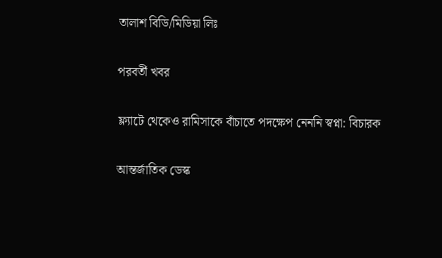তালাশ বিডি/মিডিয়া লিঃ

পরবর্তী খবর

ফ্ল্যাটে থেকেও রামিসাকে বাঁচাতে পদক্ষেপ নেননি স্বপ্না: বিচারক

আন্তর্জাতিক ডেস্ক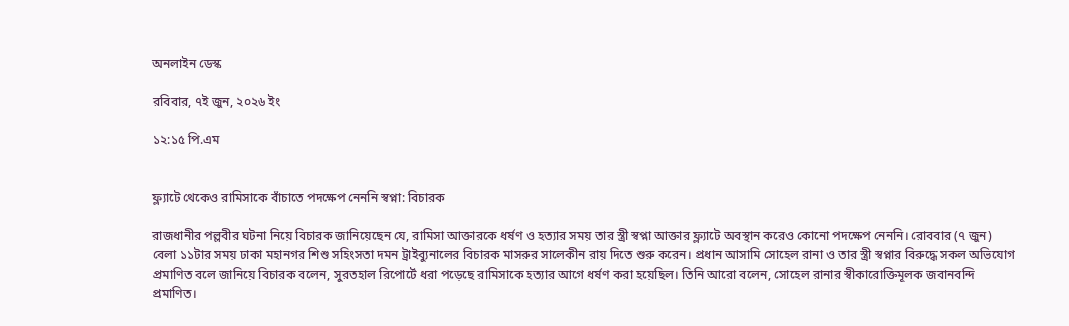অনলাইন ডেস্ক

রবিবার, ৭ই জুন, ২০২৬ ইং

১২:১৫ পি.এম


ফ্ল্যাটে থেকেও রামিসাকে বাঁচাতে পদক্ষেপ নেননি স্বপ্না: বিচারক

রাজধানীর পল্লবীর ঘটনা নিয়ে বিচারক জানিয়েছেন যে, রামিসা আক্তারকে ধর্ষণ ও হত্যার সময় তার স্ত্রী স্বপ্না আক্তার ফ্ল্যাটে অবস্থান করেও কোনো পদক্ষেপ নেননি। রোববার (৭ জুন) বেলা ১১টার সময় ঢাকা মহানগর শিশু সহিংসতা দমন ট্রাইব্যুনালের বিচারক মাসরুর সালেকীন রায় দিতে শুরু করেন। প্রধান আসামি সোহেল রানা ও তার স্ত্রী স্বপ্নার বিরুদ্ধে সকল অভিযোগ প্রমাণিত বলে জানিয়ে বিচারক বলেন, সুরতহাল রিপোর্টে ধরা পড়েছে রামিসাকে হত্যার আগে ধর্ষণ করা হয়েছিল। তিনি আরো বলেন, সোহেল রানার স্বীকারোক্তিমূলক জবানবন্দি প্রমাণিত।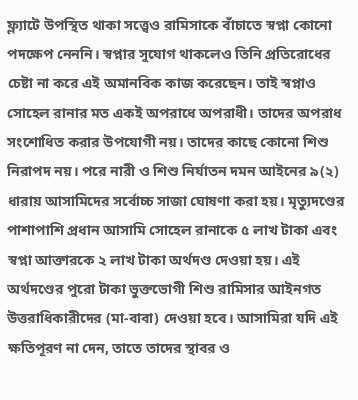ফ্ল্যাটে উপস্থিত থাকা সত্ত্বেও রামিসাকে বাঁচাতে স্বপ্না কোনো পদক্ষেপ নেননি। স্বপ্নার সুযোগ থাকলেও তিনি প্রতিরোধের চেষ্টা না করে এই অমানবিক কাজ করেছেন। তাই স্বপ্নাও সোহেল রানার মত একই অপরাধে অপরাধী। তাদের অপরাধ সংশোধিত করার উপযোগী নয়। তাদের কাছে কোনো শিশু নিরাপদ নয়। পরে নারী ও শিশু নির্যাতন দমন আইনের ৯(২) ধারায় আসামিদের সর্বোচ্চ সাজা ঘোষণা করা হয়। মৃত্যুদণ্ডের পাশাপাশি প্রধান আসামি সোহেল রানাকে ৫ লাখ টাকা এবং স্বপ্না আক্তারকে ২ লাখ টাকা অর্থদণ্ড দেওয়া হয়। এই অর্থদণ্ডের পুরো টাকা ভুক্তভোগী শিশু রামিসার আইনগত উত্তরাধিকারীদের (মা-বাবা) দেওয়া হবে। আসামিরা যদি এই ক্ষতিপূরণ না দেন, তাতে তাদের স্থাবর ও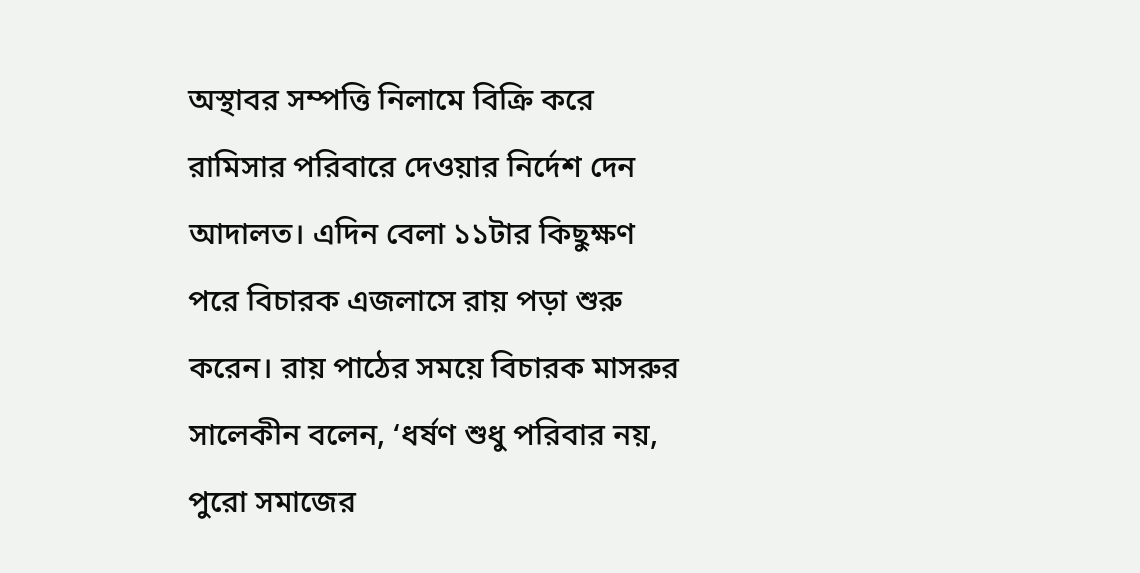অস্থাবর সম্পত্তি নিলামে বিক্রি করে রামিসার পরিবারে দেওয়ার নির্দেশ দেন আদালত। এদিন বেলা ১১টার কিছুক্ষণ পরে বিচারক এজলাসে রায় পড়া শুরু করেন। রায় পাঠের সময়ে বিচারক মাসরুর সালেকীন বলেন, ‘ধর্ষণ শুধু পরিবার নয়, পুরো সমাজের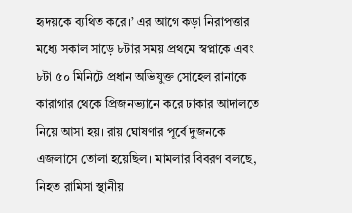হৃদয়কে ব্যথিত করে।’ এর আগে কড়া নিরাপত্তার মধ্যে সকাল সাড়ে ৮টার সময় প্রথমে স্বপ্নাকে এবং ৮টা ৫০ মিনিটে প্রধান অভিযুক্ত সোহেল রানাকে কারাগার থেকে প্রিজনভ্যানে করে ঢাকার আদালতে নিয়ে আসা হয়। রায় ঘোষণার পূর্বে দুজনকে এজলাসে তোলা হয়েছিল। মামলার বিবরণ বলছে, নিহত রামিসা স্থানীয়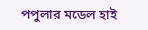পপুলার মডেল হাই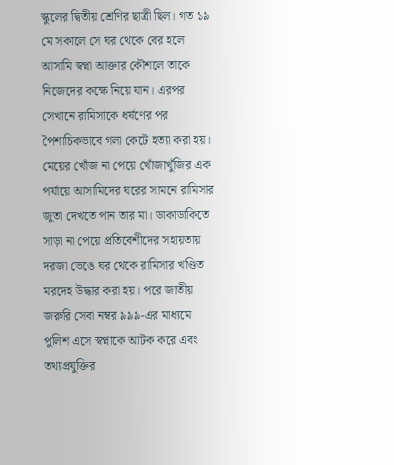স্কুলের দ্বিতীয় শ্রেণির ছাত্রী ছিল। গত ১৯ মে সকালে সে ঘর থেকে বের হলে আসামি স্বপ্না আক্তার কৌশলে তাকে নিজেদের কক্ষে নিয়ে যান। এরপর সেখানে রামিসাকে ধর্ষণের পর পৈশাচিকভাবে গলা কেটে হত্যা করা হয়। মেয়ের খোঁজ না পেয়ে খোঁজাখুঁজির এক পর্যায়ে আসামিদের ঘরের সামনে রামিসার জুতা দেখতে পান তার মা। ডাকাডাকিতে সাড়া না পেয়ে প্রতিবেশীদের সহায়তায় দরজা ভেঙে ঘর থেকে রামিসার খণ্ডিত মরদেহ উদ্ধার করা হয়। পরে জাতীয় জরুরি সেবা নম্বর ৯৯৯-এর মাধ্যমে পুলিশ এসে স্বপ্নাকে আটক করে এবং তথ্যপ্রযুক্তির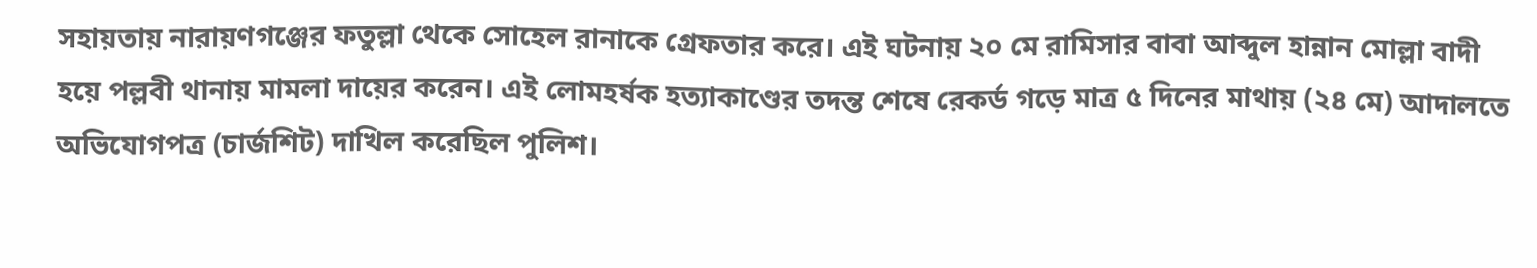সহায়তায় নারায়ণগঞ্জের ফতুল্লা থেকে সোহেল রানাকে গ্রেফতার করে। এই ঘটনায় ২০ মে রামিসার বাবা আব্দুল হান্নান মোল্লা বাদী হয়ে পল্লবী থানায় মামলা দায়ের করেন। এই লোমহর্ষক হত্যাকাণ্ডের তদন্ত শেষে রেকর্ড গড়ে মাত্র ৫ দিনের মাথায় (২৪ মে) আদালতে অভিযোগপত্র (চার্জশিট) দাখিল করেছিল পুলিশ।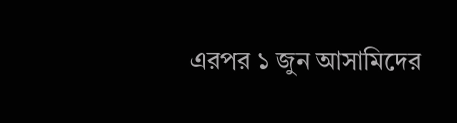এরপর ১ জুন আসামিদের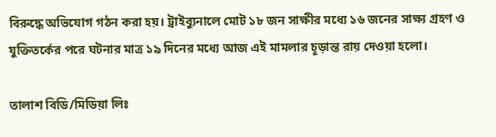বিরুদ্ধে অভিযোগ গঠন করা হয়। ট্রাইব্যুনালে মোট ১৮ জন সাক্ষীর মধ্যে ১৬ জনের সাক্ষ্য গ্রহণ ও যুক্তিতর্কের পরে ঘটনার মাত্র ১৯ দিনের মধ্যে আজ এই মামলার চূড়ান্ত রায় দেওয়া হলো।

তালাশ বিডি/মিডিয়া লিঃ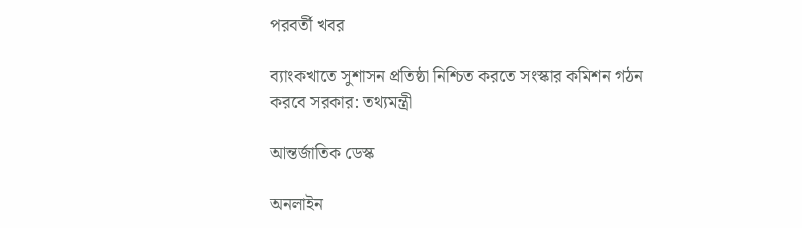পরবর্তী খবর

ব্যাংকখাতে সুশাসন প্রতিষ্ঠা নিশ্চিত করতে সংস্কার কমিশন গঠন করবে সরকার: তথ্যমন্ত্রী

আন্তর্জাতিক ডেস্ক

অনলাইন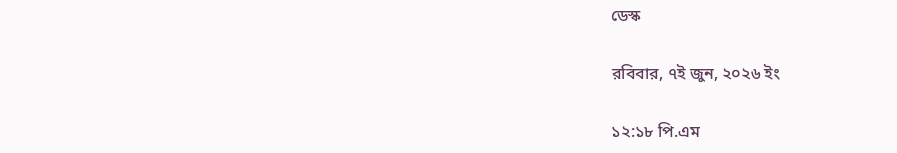ডেস্ক

রবিবার, ৭ই জুন, ২০২৬ ইং

১২:১৮ পি.এম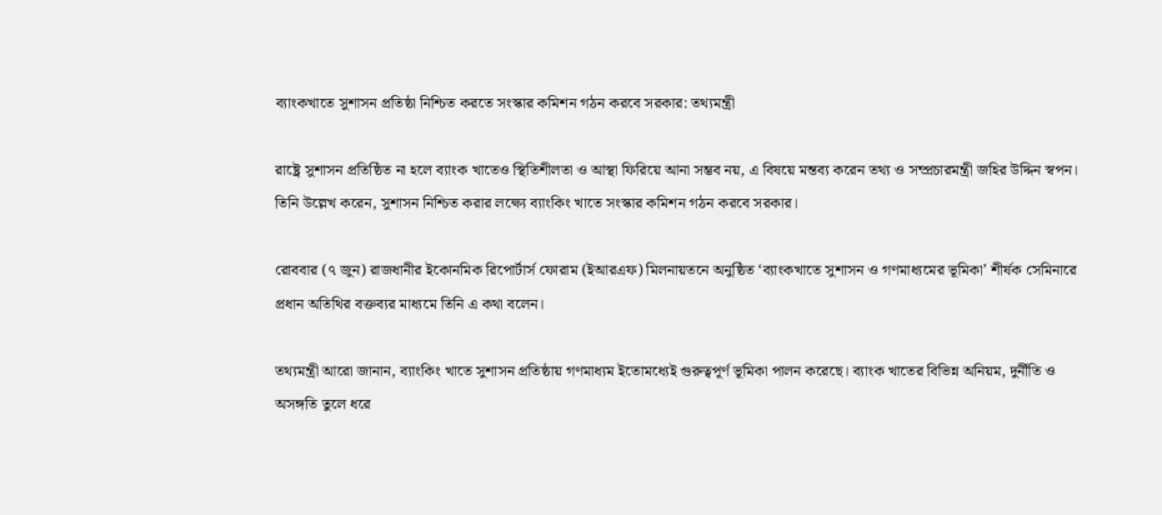ব্যাংকখাতে সুশাসন প্রতিষ্ঠা নিশ্চিত করতে সংস্কার কমিশন গঠন করবে সরকার: তথ্যমন্ত্রী

রাষ্ট্রে সুশাসন প্রতিষ্ঠিত না হলে ব্যাংক খাতেও স্থিতিশীলতা ও আস্থা ফিরিয়ে আনা সম্ভব নয়, এ বিষয়ে মন্তব্য করেন তথ্য ও সম্প্রচারমন্ত্রী জহির উদ্দিন স্বপন। তিনি উল্লেখ করেন, সুশাসন নিশ্চিত করার লক্ষ্যে ব্যাংকিং খাতে সংস্কার কমিশন গঠন করবে সরকার।

রোববার (৭ জুন) রাজধানীর ইকোনমিক রিপোর্টার্স ফোরাম (ইআরএফ) মিলনায়তনে অনুষ্ঠিত ‘ব্যাংকখাতে সুশাসন ও গণমাধ্যমের ভূমিকা’ শীর্ষক সেমিনারে প্রধান অতিথির বক্তব্যর মাধ্যমে তিনি এ কথা বলেন।

তথ্যমন্ত্রী আরো জানান, ব্যাংকিং খাতে সুশাসন প্রতিষ্ঠায় গণমাধ্যম ইতোমধ্যেই গুরুত্বপূর্ণ ভূমিকা পালন করেছে। ব্যাংক খাতের বিভিন্ন অনিয়ম, দুর্নীতি ও অসঙ্গতি তুলে ধরে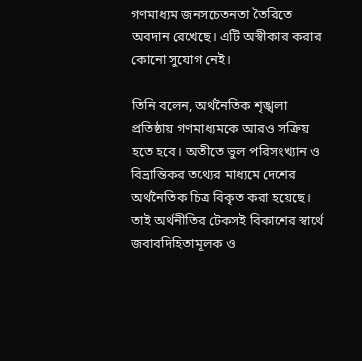গণমাধ্যম জনসচেতনতা তৈরিতে অবদান রেখেছে। এটি অস্বীকার করার কোনো সুযোগ নেই।

তিনি বলেন, অর্থনৈতিক শৃঙ্খলা প্রতিষ্ঠায় গণমাধ্যমকে আরও সক্রিয় হতে হবে। অতীতে ভুল পরিসংখ্যান ও বিভ্রান্তিকর তথ্যের মাধ্যমে দেশের অর্থনৈতিক চিত্র বিকৃত করা হয়েছে। তাই অর্থনীতির টেকসই বিকাশের স্বার্থে জবাবদিহিতামূলক ও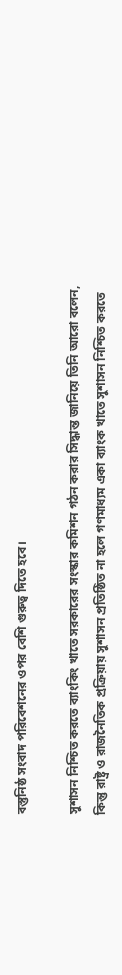বস্তুনিষ্ঠ সংবাদ পরিবেশনের ওপর বেশি গুরুত্ব দিতে হবে।

সুশাসন নিশ্চিত করতে ব্যাংকিং খাতে সরকারের সংস্কার কমিশন গঠন করার সিদ্ধান্ত জানিয়ে তিনি আরো বলেন, কিন্তু রাষ্ট্র ও রাজনৈতিক প্রক্রিয়ায় সুশাসন প্রতিষ্ঠিত না হলে গণমাধ্যম একা ব্যাংক খাতে সুশাসন নিশ্চিত করতে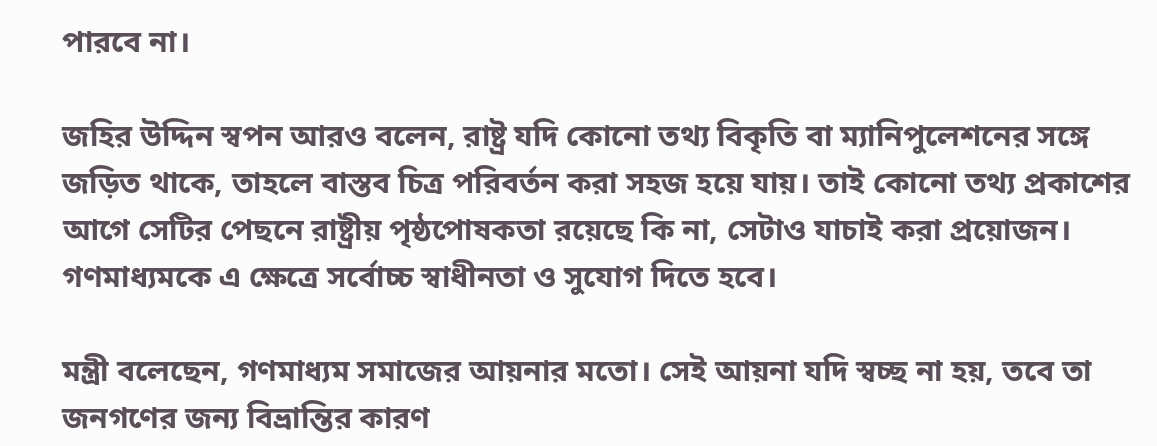পারবে না।

জহির উদ্দিন স্বপন আরও বলেন, রাষ্ট্র যদি কোনো তথ্য বিকৃতি বা ম্যানিপুলেশনের সঙ্গে জড়িত থাকে, তাহলে বাস্তব চিত্র পরিবর্তন করা সহজ হয়ে যায়। তাই কোনো তথ্য প্রকাশের আগে সেটির পেছনে রাষ্ট্রীয় পৃষ্ঠপোষকতা রয়েছে কি না, সেটাও যাচাই করা প্রয়োজন। গণমাধ্যমকে এ ক্ষেত্রে সর্বোচ্চ স্বাধীনতা ও সুযোগ দিতে হবে।

মন্ত্রী বলেছেন, গণমাধ্যম সমাজের আয়নার মতো। সেই আয়না যদি স্বচ্ছ না হয়, তবে তা জনগণের জন্য বিভ্রান্তির কারণ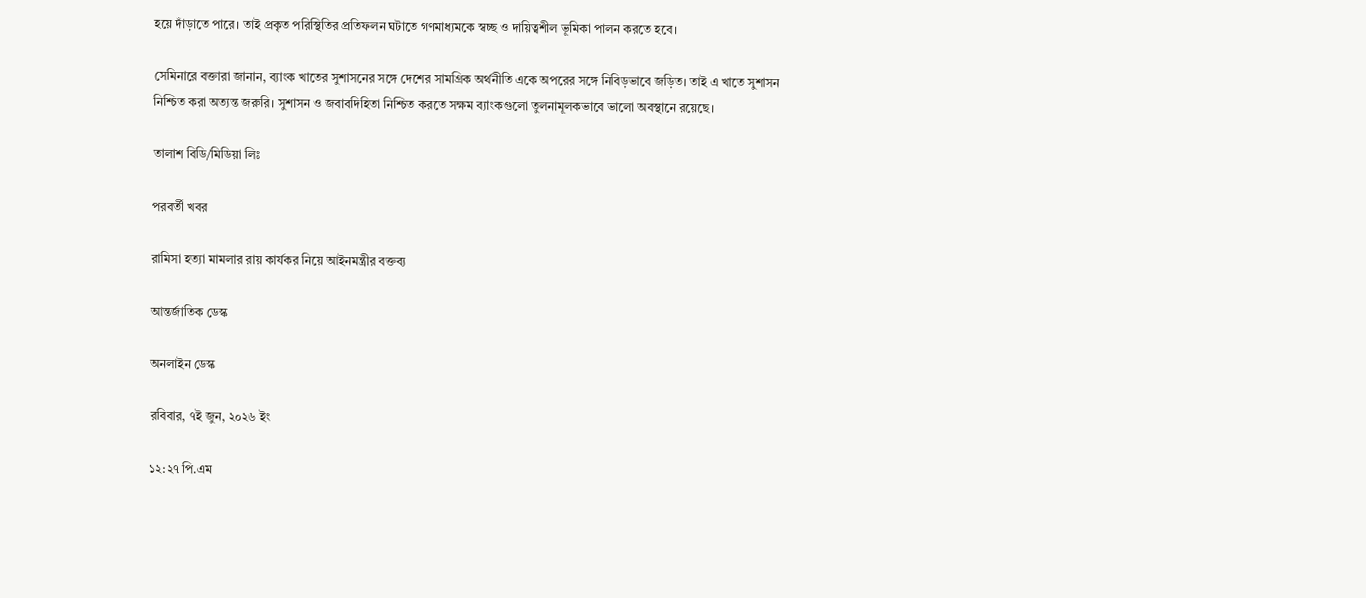হয়ে দাঁড়াতে পারে। তাই প্রকৃত পরিস্থিতির প্রতিফলন ঘটাতে গণমাধ্যমকে স্বচ্ছ ও দায়িত্বশীল ভূমিকা পালন করতে হবে।

সেমিনারে বক্তারা জানান, ব্যাংক খাতের সুশাসনের সঙ্গে দেশের সামগ্রিক অর্থনীতি একে অপরের সঙ্গে নিবিড়ভাবে জড়িত। তাই এ খাতে সুশাসন নিশ্চিত করা অত্যন্ত জরুরি। সুশাসন ও জবাবদিহিতা নিশ্চিত করতে সক্ষম ব্যাংকগুলো তুলনামূলকভাবে ভালো অবস্থানে রয়েছে।

তালাশ বিডি/মিডিয়া লিঃ

পরবর্তী খবর

রামিসা হত্যা মামলার রায় কার্যকর নিয়ে আইনমন্ত্রীর বক্তব্য

আন্তর্জাতিক ডেস্ক

অনলাইন ডেস্ক

রবিবার, ৭ই জুন, ২০২৬ ইং

১২:২৭ পি.এম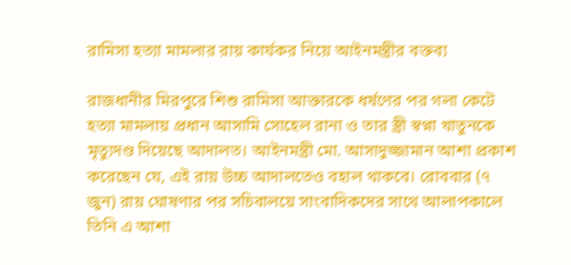রামিসা হত্যা মামলার রায় কার্যকর নিয়ে আইনমন্ত্রীর বক্তব্য

রাজধানীর মিরপুরে শিশু রামিসা আক্তারকে ধর্ষণের পর গলা কেটে হত্যা মামলায় প্রধান আসামি সোহেল রানা ও তার স্ত্রী স্বপ্না খাতুনকে মৃত্যুদণ্ড দিয়েছে আদালত। আইনমন্ত্রী মো. আসাদুজ্জামান আশা প্রকাশ করেছেন যে, এই রায় উচ্চ আদালতেও বহাল থাকবে। রোববার (৭ জুন) রায় ঘোষণার পর সচিবালয়ে সাংবাদিকদের সাথে আলাপকালে তিনি এ আশা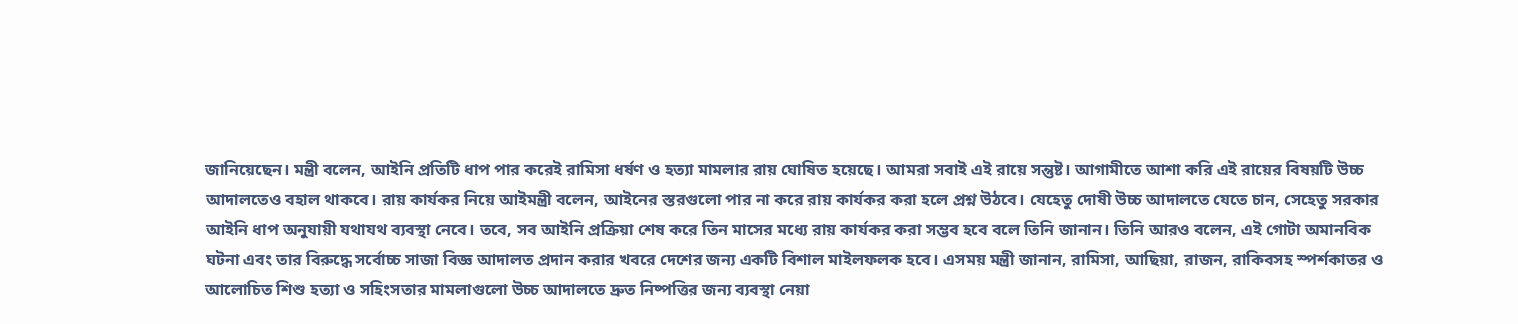জানিয়েছেন। মন্ত্রী বলেন, আইনি প্রতিটি ধাপ পার করেই রামিসা ধর্ষণ ও হত্যা মামলার রায় ঘোষিত হয়েছে। আমরা সবাই এই রায়ে সন্তুষ্ট। আগামীতে আশা করি এই রায়ের বিষয়টি উচ্চ আদালতেও বহাল থাকবে। রায় কার্যকর নিয়ে আইমন্ত্রী বলেন, আইনের স্তরগুলো পার না করে রায় কার্যকর করা হলে প্রশ্ন উঠবে। যেহেতু দোষী উচ্চ আদালতে যেতে চান, সেহেতু সরকার আইনি ধাপ অনুযায়ী যথাযথ ব্যবস্থা নেবে। তবে, সব আইনি প্রক্রিয়া শেষ করে তিন মাসের মধ্যে রায় কার্যকর করা সম্ভব হবে বলে তিনি জানান। তিনি আরও বলেন, এই গোটা অমানবিক ঘটনা এবং তার বিরুদ্ধে সর্বোচ্চ সাজা বিজ্ঞ আদালত প্রদান করার খবরে দেশের জন্য একটি বিশাল মাইলফলক হবে। এসময় মন্ত্রী জানান, রামিসা, আছিয়া, রাজন, রাকিবসহ স্পর্শকাতর ও আলোচিত শিশু হত্যা ও সহিংসতার মামলাগুলো উচ্চ আদালতে দ্রুত নিষ্পত্তির জন্য ব্যবস্থা নেয়া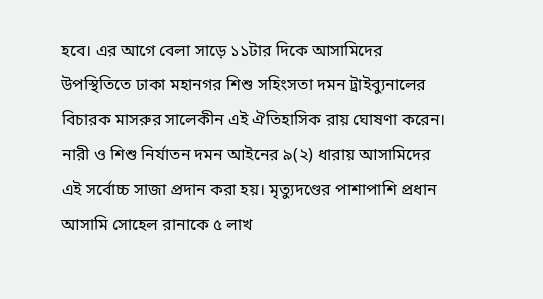হবে। এর আগে বেলা সাড়ে ১১টার দিকে আসামিদের উপস্থিতিতে ঢাকা মহানগর শিশু সহিংসতা দমন ট্রাইব্যুনালের বিচারক মাসরুর সালেকীন এই ঐতিহাসিক রায় ঘোষণা করেন। নারী ও শিশু নির্যাতন দমন আইনের ৯(২) ধারায় আসামিদের এই সর্বোচ্চ সাজা প্রদান করা হয়। মৃত্যুদণ্ডের পাশাপাশি প্রধান আসামি সোহেল রানাকে ৫ লাখ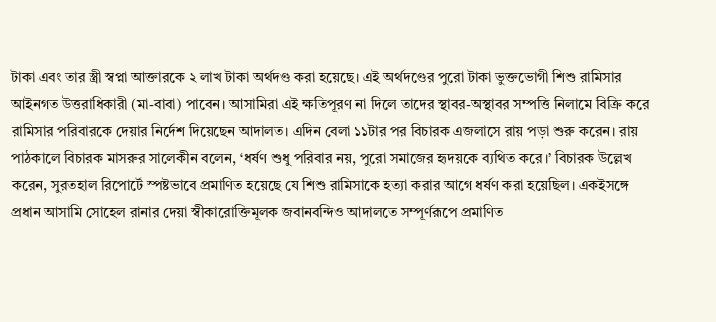টাকা এবং তার স্ত্রী স্বপ্না আক্তারকে ২ লাখ টাকা অর্থদণ্ড করা হয়েছে। এই অর্থদণ্ডের পুরো টাকা ভুক্তভোগী শিশু রামিসার আইনগত উত্তরাধিকারী (মা-বাবা) পাবেন। আসামিরা এই ক্ষতিপূরণ না দিলে তাদের স্থাবর-অস্থাবর সম্পত্তি নিলামে বিক্রি করে রামিসার পরিবারকে দেয়ার নির্দেশ দিয়েছেন আদালত। এদিন বেলা ১১টার পর বিচারক এজলাসে রায় পড়া শুরু করেন। রায় পাঠকালে বিচারক মাসরুর সালেকীন বলেন, ‘ধর্ষণ শুধু পরিবার নয়, পুরো সমাজের হৃদয়কে ব্যথিত করে।’ বিচারক উল্লেখ করেন, সুরতহাল রিপোর্টে স্পষ্টভাবে প্রমাণিত হয়েছে যে শিশু রামিসাকে হত্যা করার আগে ধর্ষণ করা হয়েছিল। একইসঙ্গে প্রধান আসামি সোহেল রানার দেয়া স্বীকারোক্তিমূলক জবানবন্দিও আদালতে সম্পূর্ণরূপে প্রমাণিত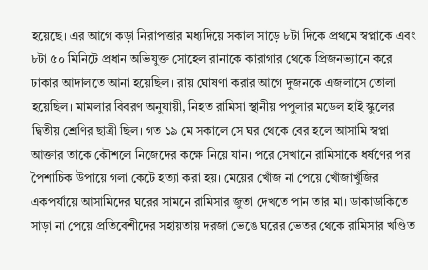হয়েছে। এর আগে কড়া নিরাপত্তার মধ্যদিয়ে সকাল সাড়ে ৮টা দিকে প্রথমে স্বপ্নাকে এবং ৮টা ৫০ মিনিটে প্রধান অভিযুক্ত সোহেল রানাকে কারাগার থেকে প্রিজনভ্যানে করে ঢাকার আদালতে আনা হয়েছিল। রায় ঘোষণা করার আগে দুজনকে এজলাসে তোলা হয়েছিল। মামলার বিবরণ অনুযায়ী, নিহত রামিসা স্থানীয় পপুলার মডেল হাই স্কুলের দ্বিতীয় শ্রেণির ছাত্রী ছিল। গত ১৯ মে সকালে সে ঘর থেকে বের হলে আসামি স্বপ্না আক্তার তাকে কৌশলে নিজেদের কক্ষে নিয়ে যান। পরে সেখানে রামিসাকে ধর্ষণের পর পৈশাচিক উপায়ে গলা কেটে হত্যা করা হয়। মেয়ের খোঁজ না পেয়ে খোঁজাখুঁজির একপর্যায়ে আসামিদের ঘরের সামনে রামিসার জুতা দেখতে পান তার মা। ডাকাডাকিতে সাড়া না পেয়ে প্রতিবেশীদের সহায়তায় দরজা ভেঙে ঘরের ভেতর থেকে রামিসার খণ্ডিত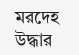মরদেহ উদ্ধার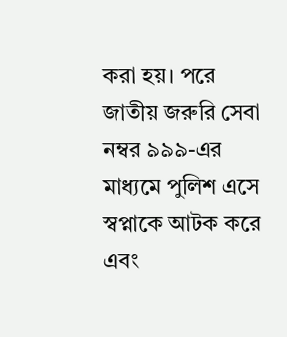করা হয়। পরে জাতীয় জরুরি সেবা নম্বর ৯৯৯-এর মাধ্যমে পুলিশ এসে স্বপ্নাকে আটক করে এবং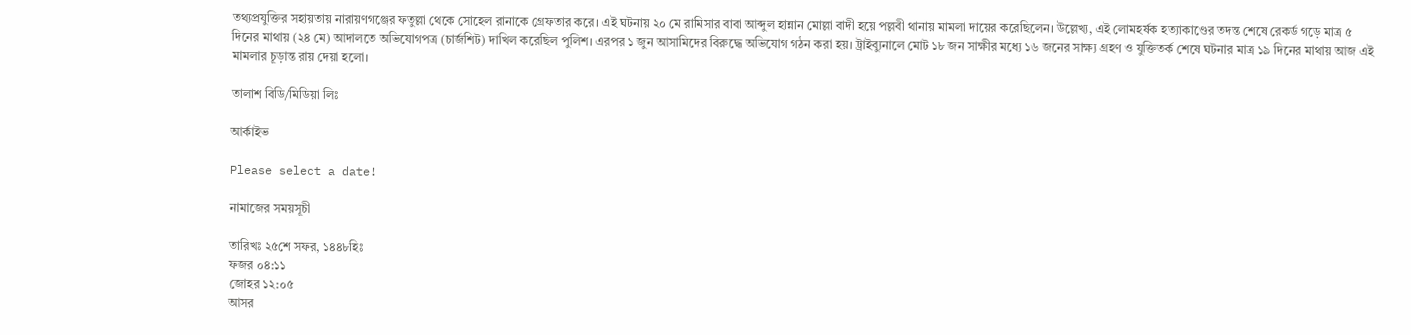তথ্যপ্রযুক্তির সহায়তায় নারায়ণগঞ্জের ফতুল্লা থেকে সোহেল রানাকে গ্রেফতার করে। এই ঘটনায় ২০ মে রামিসার বাবা আব্দুল হান্নান মোল্লা বাদী হয়ে পল্লবী থানায় মামলা দায়ের করেছিলেন। উল্লেখ্য, এই লোমহর্ষক হত্যাকাণ্ডের তদন্ত শেষে রেকর্ড গড়ে মাত্র ৫ দিনের মাথায় (২৪ মে) আদালতে অভিযোগপত্র (চার্জশিট) দাখিল করেছিল পুলিশ। এরপর ১ জুন আসামিদের বিরুদ্ধে অভিযোগ গঠন করা হয়। ট্রাইব্যুনালে মোট ১৮ জন সাক্ষীর মধ্যে ১৬ জনের সাক্ষ্য গ্রহণ ও যুক্তিতর্ক শেষে ঘটনার মাত্র ১৯ দিনের মাথায় আজ এই মামলার চূড়ান্ত রায় দেয়া হলো।

তালাশ বিডি/মিডিয়া লিঃ

আর্কাইভ

Please select a date!

নামাজের সময়সূচী

তারিখঃ ২৫শে সফর, ১৪৪৮হিঃ
ফজর ০৪:১১
জোহর ১২:০৫
আসর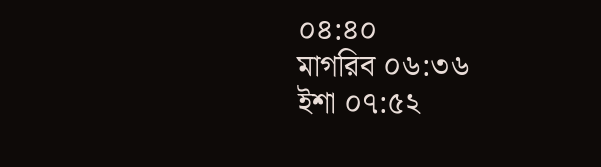০৪:৪০
মাগরিব ০৬:৩৬
ইশা ০৭:৫২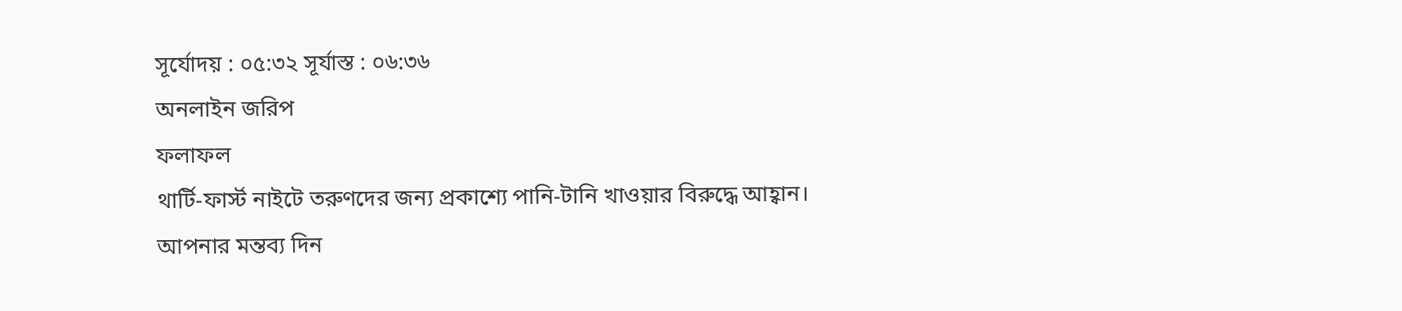সূর্যোদয় : ০৫:৩২ সূর্যাস্ত : ০৬:৩৬
অনলাইন জরিপ
ফলাফল
থার্টি-ফার্স্ট নাইটে তরুণদের জন্য প্রকাশ্যে পানি-টানি খাওয়ার বিরুদ্ধে আহ্বান। আপনার মন্তব্য দিন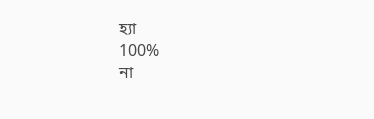হ্যা
100%
না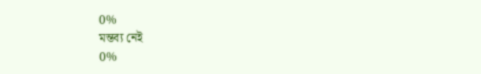0%
মন্তব্য নেই
0%